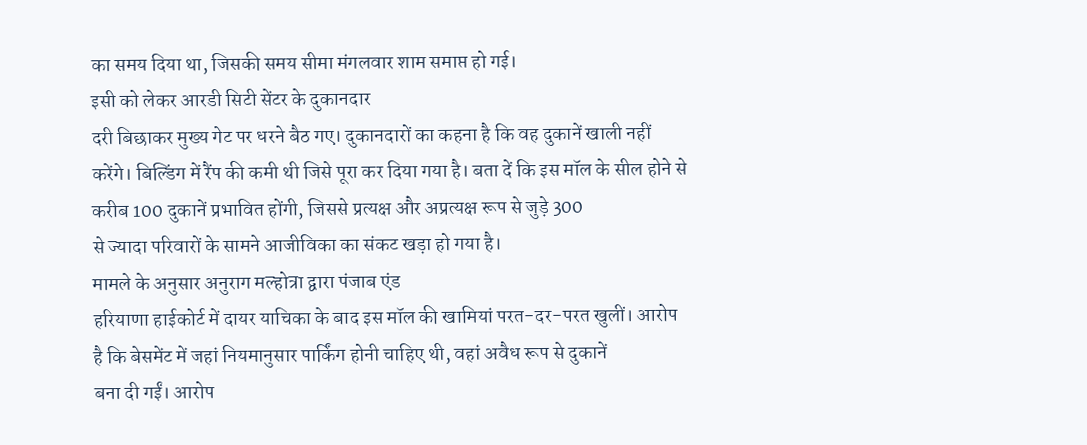का समय दिया था, जिसकी समय सीमा मंगलवार शाम समाप्त हो गई।
इसी को लेकर आरडी सिटी सेंटर के दुकानदार
दरी बिछाकर मुख्य गेट पर धरने बैठ गए। दुकानदारों का कहना है कि वह दुकानें खाली नहीं
करेंगे। बिल्डिंग में रैंप की कमी थी जिसे पूरा कर दिया गया है। बता दें कि इस मॉल के सील होने से
करीब 100 दुकानें प्रभावित होंगी, जिससे प्रत्यक्ष और अप्रत्यक्ष रूप से जुड़े 300
से ज्यादा परिवारों के सामने आजीविका का संकट खड़ा हो गया है।
मामले के अनुसार अनुराग मल्होत्रा द्वारा पंजाब एंड
हरियाणा हाईकोर्ट में दायर याचिका के बाद इस मॉल की खामियां परत-दर-परत खुलीं। आरोप
है कि बेसमेंट में जहां नियमानुसार पार्किंग होनी चाहिए थी, वहां अवैध रूप से दुकानें
बना दी गईं। आरोप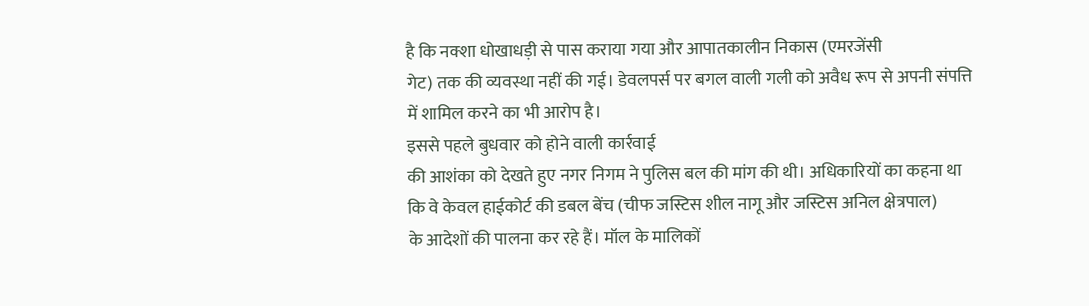है कि नक्शा धोखाधड़ी से पास कराया गया और आपातकालीन निकास (एमरजेंसी
गेट) तक की व्यवस्था नहीं की गई। डेवलपर्स पर बगल वाली गली को अवैध रूप से अपनी संपत्ति
में शामिल करने का भी आरोप है।
इससे पहले बुधवार को होने वाली कार्रवाई
की आशंका को देखते हुए नगर निगम ने पुलिस बल की मांग की थी। अधिकारियों का कहना था
कि वे केवल हाईकोर्ट की डबल बेंच (चीफ जस्टिस शील नागू और जस्टिस अनिल क्षेत्रपाल)
के आदेशों की पालना कर रहे हैं। मॉल के मालिकों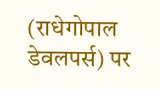(राधेगोपाल डेवलपर्स) पर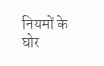नियमों के
घोर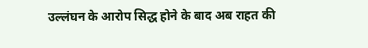उल्लंघन के आरोप सिद्ध होने के बाद अब राहत की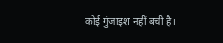कोई गुंजाइश नहीं बची है।